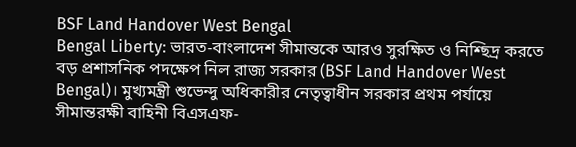BSF Land Handover West Bengal
Bengal Liberty: ভারত-বাংলাদেশ সীমান্তকে আরও সুরক্ষিত ও নিশ্ছিদ্র করতে বড় প্রশাসনিক পদক্ষেপ নিল রাজ্য সরকার (BSF Land Handover West Bengal)। মুখ্যমন্ত্রী শুভেন্দু অধিকারীর নেতৃত্বাধীন সরকার প্রথম পর্যায়ে সীমান্তরক্ষী বাহিনী বিএসএফ-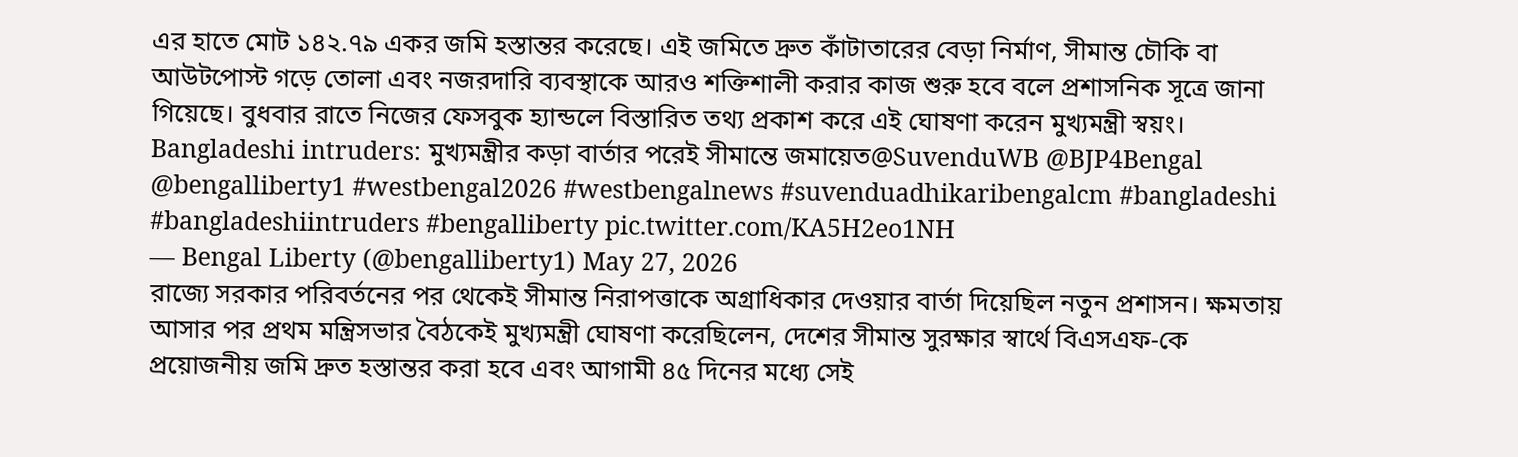এর হাতে মোট ১৪২.৭৯ একর জমি হস্তান্তর করেছে। এই জমিতে দ্রুত কাঁটাতারের বেড়া নির্মাণ, সীমান্ত চৌকি বা আউটপোস্ট গড়ে তোলা এবং নজরদারি ব্যবস্থাকে আরও শক্তিশালী করার কাজ শুরু হবে বলে প্রশাসনিক সূত্রে জানা গিয়েছে। বুধবার রাতে নিজের ফেসবুক হ্যান্ডলে বিস্তারিত তথ্য প্রকাশ করে এই ঘোষণা করেন মুখ্যমন্ত্রী স্বয়ং।
Bangladeshi intruders: মুখ্যমন্ত্রীর কড়া বার্তার পরেই সীমান্তে জমায়েত@SuvenduWB @BJP4Bengal @bengalliberty1 #westbengal2026 #westbengalnews #suvenduadhikaribengalcm #bangladeshi #bangladeshiintruders #bengalliberty pic.twitter.com/KA5H2eo1NH
— Bengal Liberty (@bengalliberty1) May 27, 2026
রাজ্যে সরকার পরিবর্তনের পর থেকেই সীমান্ত নিরাপত্তাকে অগ্রাধিকার দেওয়ার বার্তা দিয়েছিল নতুন প্রশাসন। ক্ষমতায় আসার পর প্রথম মন্ত্রিসভার বৈঠকেই মুখ্যমন্ত্রী ঘোষণা করেছিলেন, দেশের সীমান্ত সুরক্ষার স্বার্থে বিএসএফ-কে প্রয়োজনীয় জমি দ্রুত হস্তান্তর করা হবে এবং আগামী ৪৫ দিনের মধ্যে সেই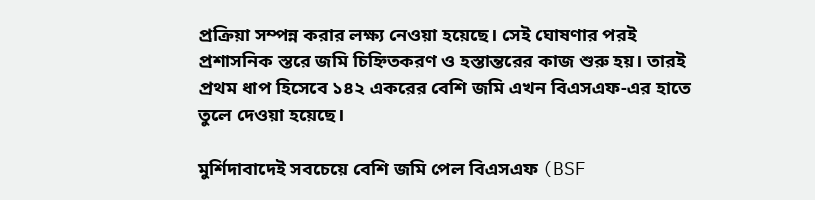প্রক্রিয়া সম্পন্ন করার লক্ষ্য নেওয়া হয়েছে। সেই ঘোষণার পরই প্রশাসনিক স্তরে জমি চিহ্নিতকরণ ও হস্তান্তরের কাজ শুরু হয়। তারই প্রথম ধাপ হিসেবে ১৪২ একরের বেশি জমি এখন বিএসএফ-এর হাতে তুলে দেওয়া হয়েছে।

মুর্শিদাবাদেই সবচেয়ে বেশি জমি পেল বিএসএফ (BSF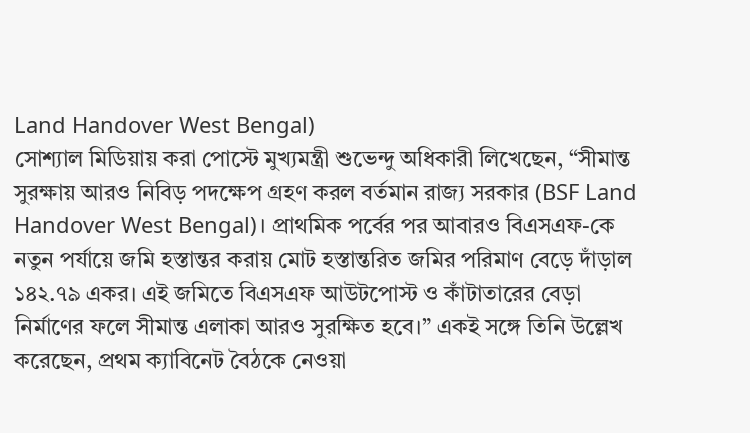Land Handover West Bengal)
সোশ্যাল মিডিয়ায় করা পোস্টে মুখ্যমন্ত্রী শুভেন্দু অধিকারী লিখেছেন, “সীমান্ত সুরক্ষায় আরও নিবিড় পদক্ষেপ গ্রহণ করল বর্তমান রাজ্য সরকার (BSF Land Handover West Bengal)। প্রাথমিক পর্বের পর আবারও বিএসএফ-কে নতুন পর্যায়ে জমি হস্তান্তর করায় মোট হস্তান্তরিত জমির পরিমাণ বেড়ে দাঁড়াল ১৪২.৭৯ একর। এই জমিতে বিএসএফ আউটপোস্ট ও কাঁটাতারের বেড়া নির্মাণের ফলে সীমান্ত এলাকা আরও সুরক্ষিত হবে।” একই সঙ্গে তিনি উল্লেখ করেছেন, প্রথম ক্যাবিনেট বৈঠকে নেওয়া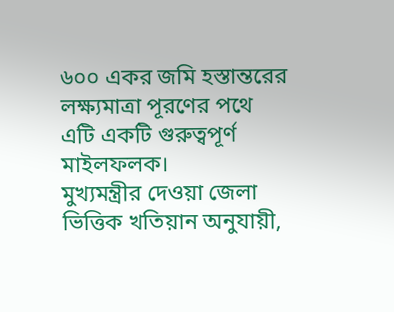৬০০ একর জমি হস্তান্তরের লক্ষ্যমাত্রা পূরণের পথে এটি একটি গুরুত্বপূর্ণ মাইলফলক।
মুখ্যমন্ত্রীর দেওয়া জেলা ভিত্তিক খতিয়ান অনুযায়ী,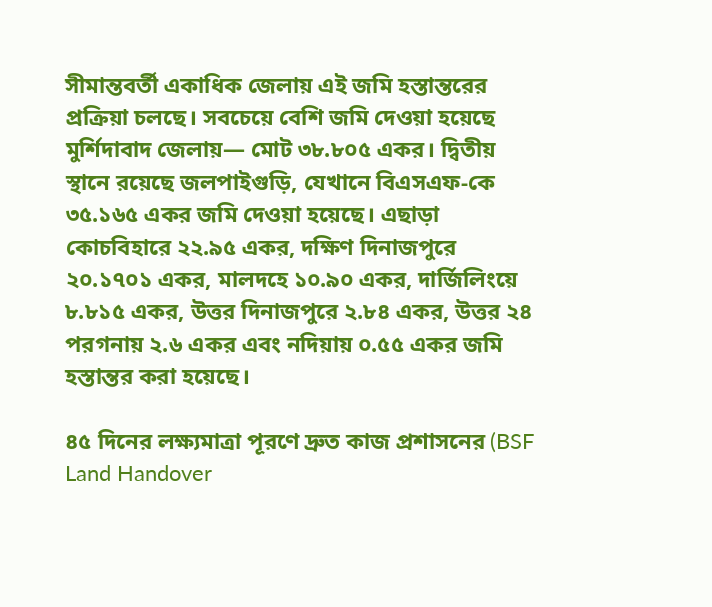সীমান্তবর্তী একাধিক জেলায় এই জমি হস্তান্তরের প্রক্রিয়া চলছে। সবচেয়ে বেশি জমি দেওয়া হয়েছে মুর্শিদাবাদ জেলায়— মোট ৩৮.৮০৫ একর। দ্বিতীয় স্থানে রয়েছে জলপাইগুড়ি, যেখানে বিএসএফ-কে ৩৫.১৬৫ একর জমি দেওয়া হয়েছে। এছাড়া কোচবিহারে ২২.৯৫ একর, দক্ষিণ দিনাজপুরে ২০.১৭০১ একর, মালদহে ১০.৯০ একর, দার্জিলিংয়ে ৮.৮১৫ একর, উত্তর দিনাজপুরে ২.৮৪ একর, উত্তর ২৪ পরগনায় ২.৬ একর এবং নদিয়ায় ০.৫৫ একর জমি হস্তান্তর করা হয়েছে।

৪৫ দিনের লক্ষ্যমাত্রা পূরণে দ্রুত কাজ প্রশাসনের (BSF Land Handover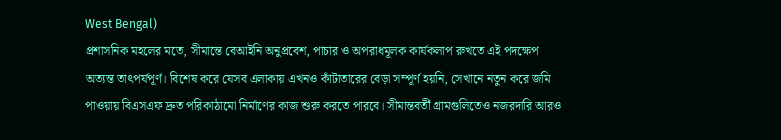West Bengal)
প্রশাসনিক মহলের মতে, সীমান্তে বেআইনি অনুপ্রবেশ, পাচার ও অপরাধমূলক কার্যকলাপ রুখতে এই পদক্ষেপ অত্যন্ত তাৎপর্যপূর্ণ। বিশেষ করে যেসব এলাকায় এখনও কাঁটাতারের বেড়া সম্পূর্ণ হয়নি, সেখানে নতুন করে জমি পাওয়ায় বিএসএফ দ্রুত পরিকাঠামো নির্মাণের কাজ শুরু করতে পারবে। সীমান্তবর্তী গ্রামগুলিতেও নজরদারি আরও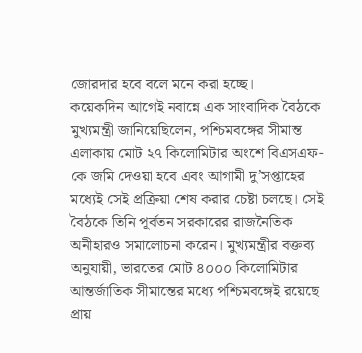জোরদার হবে বলে মনে করা হচ্ছে।
কয়েকদিন আগেই নবান্নে এক সাংবাদিক বৈঠকে মুখ্যমন্ত্রী জানিয়েছিলেন, পশ্চিমবঙ্গের সীমান্ত এলাকায় মোট ২৭ কিলোমিটার অংশে বিএসএফ-কে জমি দেওয়া হবে এবং আগামী দু’সপ্তাহের মধ্যেই সেই প্রক্রিয়া শেষ করার চেষ্টা চলছে। সেই বৈঠকে তিনি পূর্বতন সরকারের রাজনৈতিক অনীহারও সমালোচনা করেন। মুখ্যমন্ত্রীর বক্তব্য অনুযায়ী, ভারতের মোট ৪০০০ কিলোমিটার আন্তর্জাতিক সীমান্তের মধ্যে পশ্চিমবঙ্গেই রয়েছে প্রায়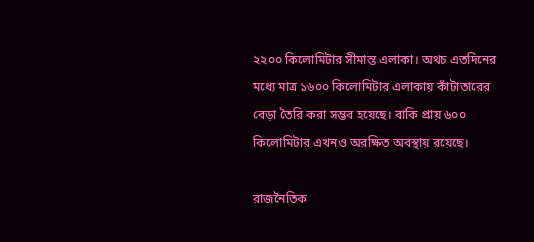২২০০ কিলোমিটার সীমান্ত এলাকা। অথচ এতদিনের মধ্যে মাত্র ১৬০০ কিলোমিটার এলাকায় কাঁটাতারের বেড়া তৈরি করা সম্ভব হয়েছে। বাকি প্রায় ৬০০ কিলোমিটার এখনও অরক্ষিত অবস্থায় রয়েছে।

রাজনৈতিক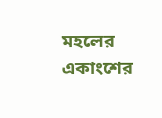মহলের একাংশের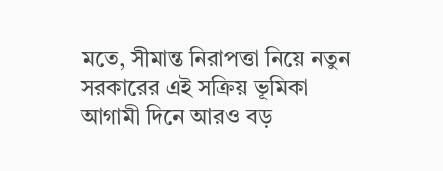মতে, সীমান্ত নিরাপত্তা নিয়ে নতুন সরকারের এই সক্রিয় ভূমিকা আগামী দিনে আরও বড়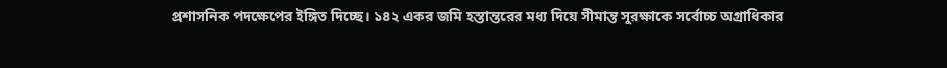প্রশাসনিক পদক্ষেপের ইঙ্গিত দিচ্ছে। ১৪২ একর জমি হস্তান্তরের মধ্য দিয়ে সীমান্ত সুরক্ষাকে সর্বোচ্চ অগ্রাধিকার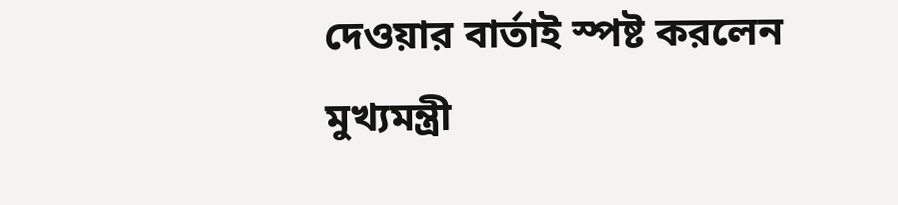দেওয়ার বার্তাই স্পষ্ট করলেন মুখ্যমন্ত্রী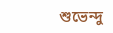শুভেন্দু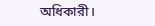অধিকারী।